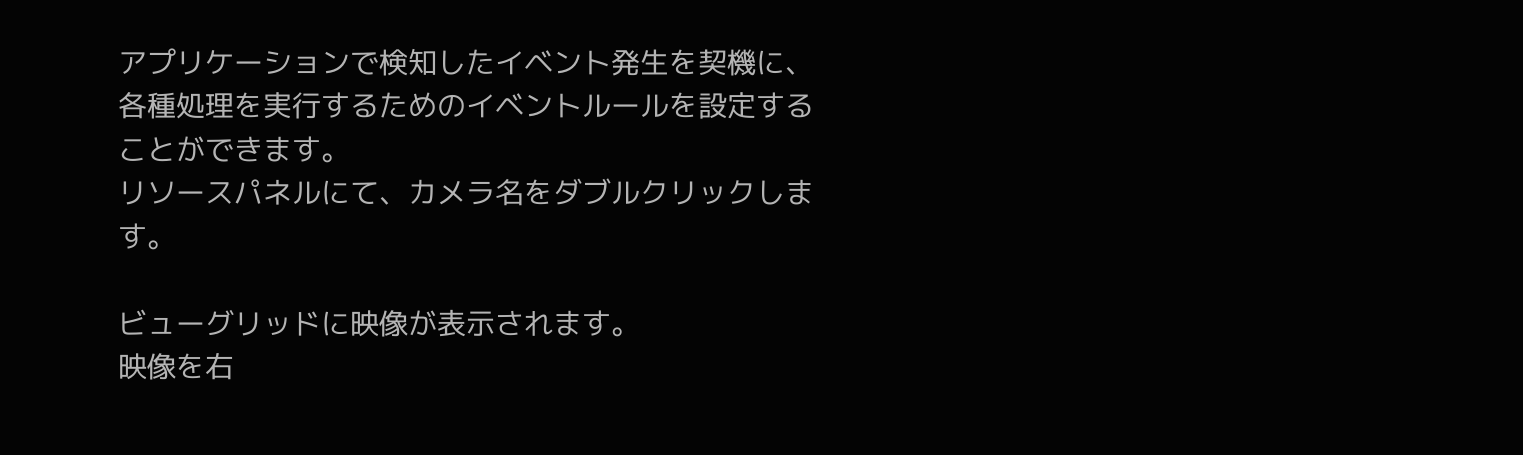アプリケーションで検知したイベント発生を契機に、各種処理を実行するためのイベントルールを設定することができます。
リソースパネルにて、カメラ名をダブルクリックします。

ビューグリッドに映像が表示されます。
映像を右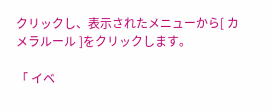クリックし、表示されたメニューから[ カメラルール ]をクリックします。

「 イベ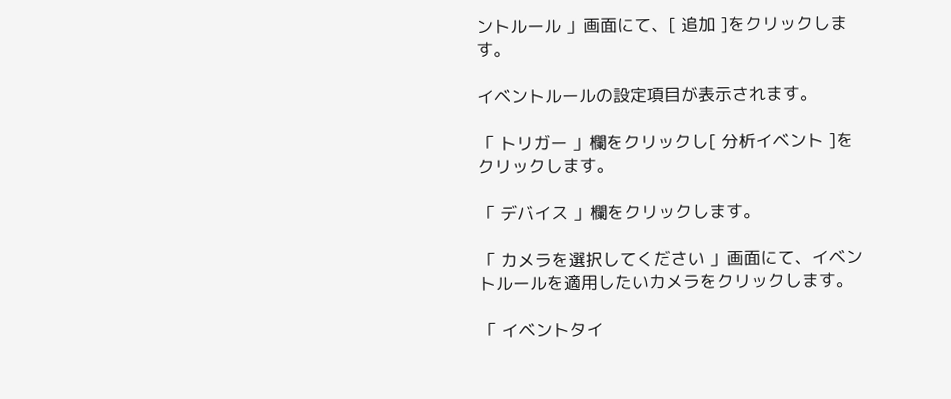ントルール 」画面にて、[ 追加 ]をクリックします。

イベントルールの設定項目が表示されます。

「 トリガー 」欄をクリックし[ 分析イベント ]をクリックします。

「 デバイス 」欄をクリックします。

「 カメラを選択してください 」画面にて、イベントルールを適用したいカメラをクリックします。

「 イベントタイ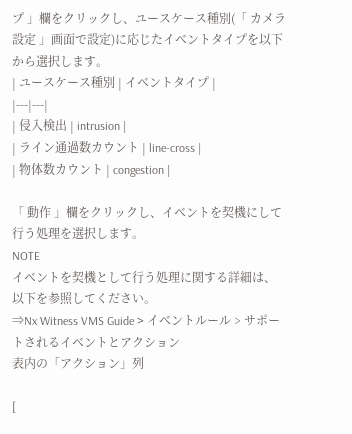プ 」欄をクリックし、ユースケース種別(「 カメラ設定 」画面で設定)に応じたイベントタイプを以下から選択します。
| ユースケース種別 | イベントタイプ |
|---|---|
| 侵入検出 | intrusion |
| ライン通過数カウント | line-cross |
| 物体数カウント | congestion |

「 動作 」欄をクリックし、イベントを契機にして行う処理を選択します。
NOTE
イベントを契機として行う処理に関する詳細は、以下を参照してください。
⇒Nx Witness VMS Guide > イベントルール > サポートされるイベントとアクション
表内の「アクション」列

[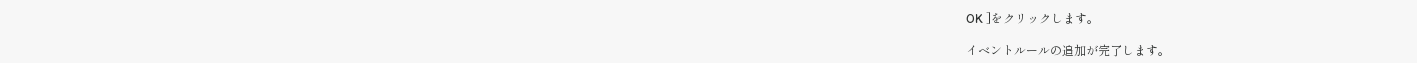OK ]をクリックします。

イベントルールの追加が完了します。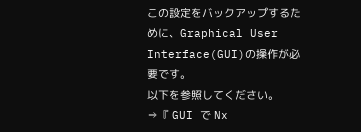この設定をバックアップするために、Graphical User Interface(GUI)の操作が必要です。
以下を参照してください。
⇒『 GUI で Nx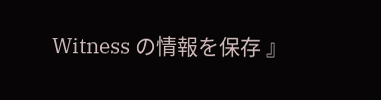Witness の情報を保存 』